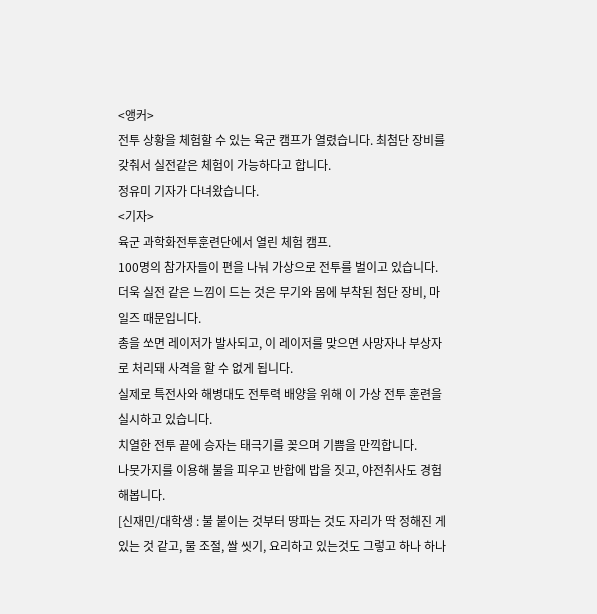<앵커>
전투 상황을 체험할 수 있는 육군 캠프가 열렸습니다. 최첨단 장비를 갖춰서 실전같은 체험이 가능하다고 합니다.
정유미 기자가 다녀왔습니다.
<기자>
육군 과학화전투훈련단에서 열린 체험 캠프.
100명의 참가자들이 편을 나눠 가상으로 전투를 벌이고 있습니다.
더욱 실전 같은 느낌이 드는 것은 무기와 몸에 부착된 첨단 장비, 마일즈 때문입니다.
총을 쏘면 레이저가 발사되고, 이 레이저를 맞으면 사망자나 부상자로 처리돼 사격을 할 수 없게 됩니다.
실제로 특전사와 해병대도 전투력 배양을 위해 이 가상 전투 훈련을 실시하고 있습니다.
치열한 전투 끝에 승자는 태극기를 꽂으며 기쁨을 만끽합니다.
나뭇가지를 이용해 불을 피우고 반합에 밥을 짓고, 야전취사도 경험해봅니다.
[신재민/대학생 : 불 붙이는 것부터 땅파는 것도 자리가 딱 정해진 게 있는 것 같고, 물 조절, 쌀 씻기, 요리하고 있는것도 그렇고 하나 하나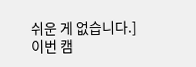쉬운 게 없습니다.]
이번 캠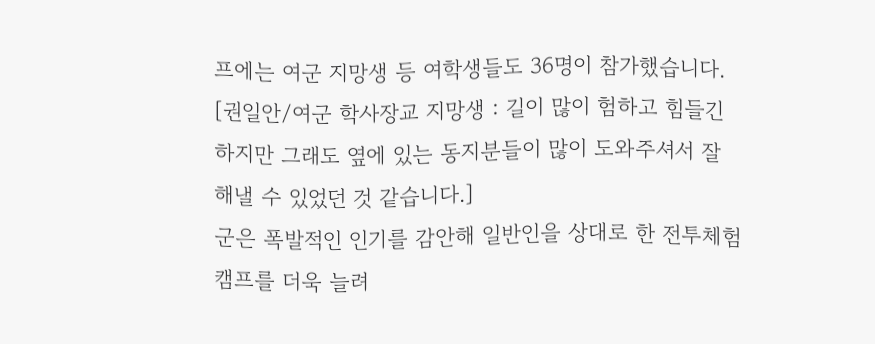프에는 여군 지망생 등 여학생들도 36명이 참가했습니다.
[권일안/여군 학사장교 지망생 : 길이 많이 험하고 힘들긴 하지만 그래도 옆에 있는 동지분들이 많이 도와주셔서 잘 해낼 수 있었던 것 같습니다.]
군은 폭발적인 인기를 감안해 일반인을 상대로 한 전투체험 캠프를 더욱 늘려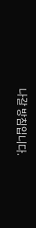나갈 방침입니다.